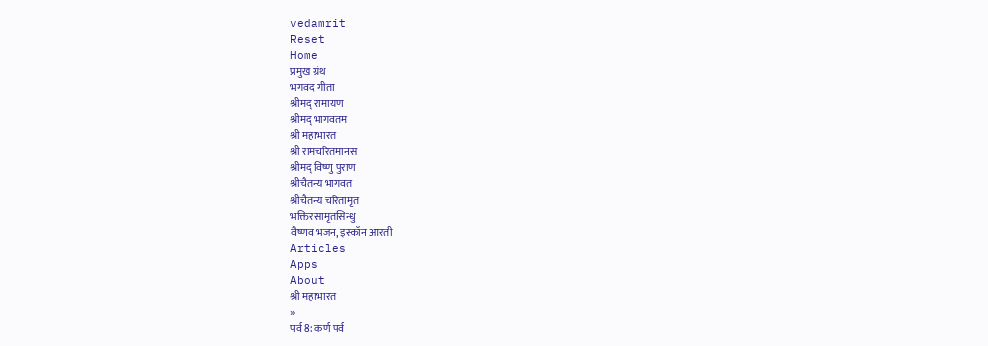vedamrit
Reset
Home
प्रमुख ग्रंथ
भगवद गीता
श्रीमद् रामायण
श्रीमद् भागवतम
श्री महाभारत
श्री रामचरितमानस
श्रीमद् विष्णु पुराण
श्रीचैतन्य भागवत
श्रीचैतन्य चरितामृत
भक्तिरसामृतसिन्धु
वैष्णव भजन, इस्कॉन आरती
Articles
Apps
About
श्री महाभारत
»
पर्व 8: कर्ण पर्व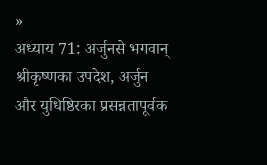»
अध्याय 71: अर्जुनसे भगवान् श्रीकृष्णका उपदेश, अर्जुन और युधिष्ठिरका प्रसन्नतापूर्वक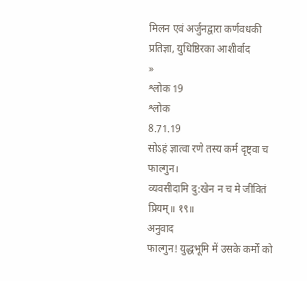मिलन एवं अर्जुनद्वारा कर्णवधकी प्रतिज्ञा, युधिष्ठिरका आशीर्वाद
»
श्लोक 19
श्लोक
8.71.19
सोऽहं ज्ञात्वा रणे तस्य कर्म दृष्ट्वा च फाल्गुन।
व्यवसीदामि दु:खेन न च मे जीवितं प्रियम्॥ १९॥
अनुवाद
फाल्गुन! युद्धभूमि में उसके कर्मों को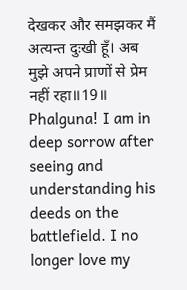देखकर और समझकर मैं अत्यन्त दुःखी हूँ। अब मुझे अपने प्राणों से प्रेम नहीं रहा॥19॥
Phalguna! I am in deep sorrow after seeing and understanding his deeds on the battlefield. I no longer love my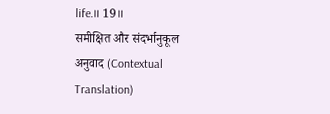life.॥ 19॥
समीक्षित और संदर्भानुकूल अनुवाद (Contextual Translation)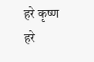हरे कृष्ण हरे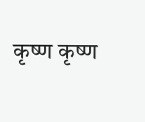कृष्ण कृष्ण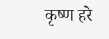कृष्ण हरे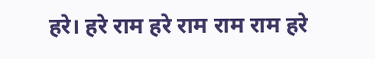हरे। हरे राम हरे राम राम राम हरे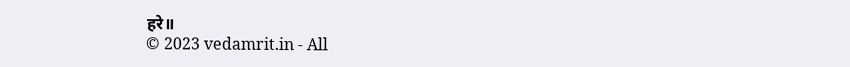हरे॥
© 2023 vedamrit.in - All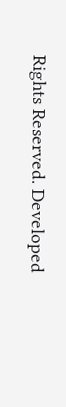Rights Reserved. Developed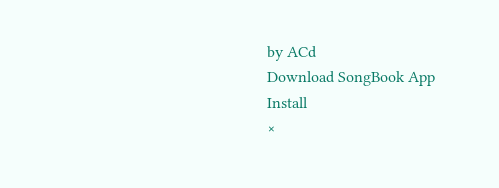by ACd
Download SongBook App
Install
×